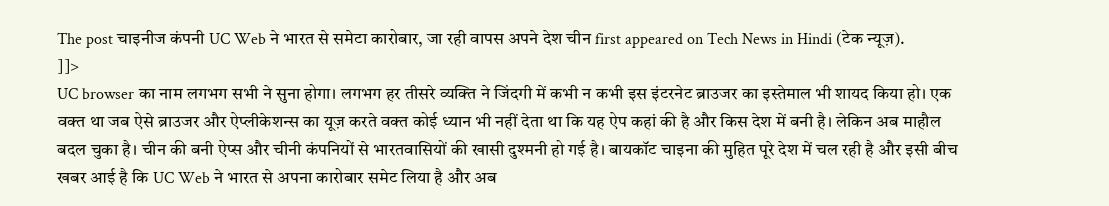The post चाइनीज कंपनी UC Web ने भारत से समेटा कारोबार, जा रही वापस अपने देश चीन first appeared on Tech News in Hindi (टेक न्यूज़).
]]>
UC browser का नाम लगभग सभी ने सुना होगा। लगभग हर तीसरे व्यक्ति ने जिंदगी में कभी न कभी इस इंटरनेट ब्राउजर का इस्तेमाल भी शायद किया हो। एक वक्त था जब ऐसे ब्राउजर और ऐप्लीकेशन्स का यूज़ करते वक्त कोई ध्यान भी नहीं देता था कि यह ऐप कहां की है और किस देश में बनी है। लेकिन अब माहौल बदल चुका है। चीन की बनी ऐप्स और चीनी कंपनियों से भारतवासियों की खासी दुश्मनी हो गई है। बायकॉट चाइना की मुहित पूरे देश में चल रही है और इसी बीच खबर आई है कि UC Web ने भारत से अपना कारोबार समेट लिया है और अब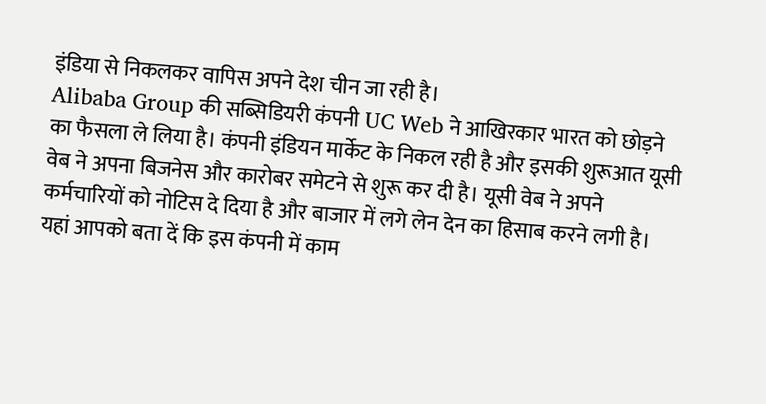इंडिया से निकलकर वापिस अपने देश चीन जा रही है।
Alibaba Group की सब्सिडियरी कंपनी UC Web ने आखिरकार भारत को छोड़ने का फैसला ले लिया है। कंपनी इंडियन मार्केट के निकल रही है और इसकी शुरूआत यूसी वेब ने अपना बिजनेस और कारोबर समेटने से शुरू कर दी है। यूसी वेब ने अपने कर्मचारियों को नोटिस दे दिया है और बाजार में लगे लेन देन का हिसाब करने लगी है। यहां आपको बता दें कि इस कंपनी में काम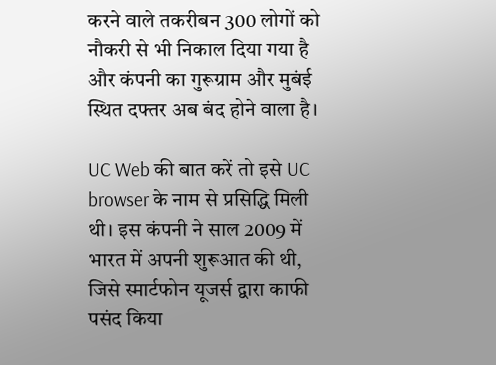करने वाले तकरीबन 300 लोगों को नौकरी से भी निकाल दिया गया है और कंपनी का गुरूग्राम और मुबंई स्थित दफ्तर अब बंद होने वाला है।

UC Web की बात करें तो इसे UC browser के नाम से प्रसिद्धि मिली थी। इस कंपनी ने साल 2009 में भारत में अपनी शुरूआत की थी, जिसे स्मार्टफोन यूजर्स द्वारा काफी पसंद किया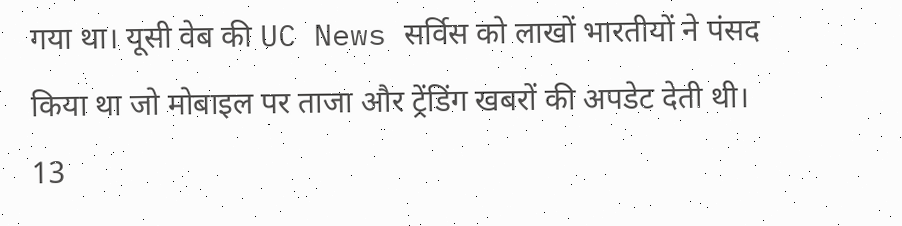गया था। यूसी वेब की UC News सर्विस को लाखों भारतीयों ने पंसद किया था जो मोबाइल पर ताजा और ट्रेंडिंग खबरों की अपडेट देती थी।
13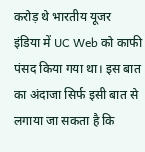करोड़ थे भारतीय यूजर
इंडिया में UC Web को काफी पंसद किया गया था। इस बात का अंदाजा सिर्फ इसी बात से लगाया जा सकता है कि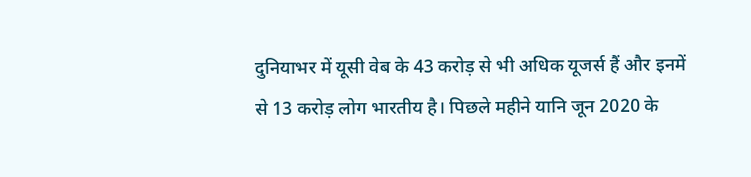दुनियाभर में यूसी वेब के 43 करोड़ से भी अधिक यूजर्स हैं और इनमें से 13 करोड़ लोग भारतीय है। पिछले महीने यानि जून 2020 के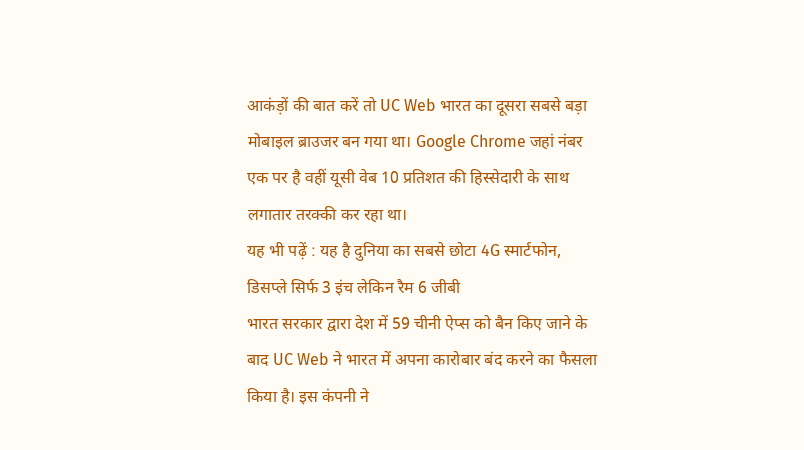आकंड़ों की बात करें तो UC Web भारत का दूसरा सबसे बड़ा मोबाइल ब्राउजर बन गया था। Google Chrome जहां नंबर एक पर है वहीं यूसी वेब 10 प्रतिशत की हिस्सेदारी के साथ लगातार तरक्की कर रहा था।
यह भी पढ़ें : यह है दुनिया का सबसे छोटा 4G स्मार्टफोन, डिसप्ले सिर्फ 3 इंच लेकिन रैम 6 जीबी
भारत सरकार द्वारा देश में 59 चीनी ऐप्स को बैन किए जाने के बाद UC Web ने भारत में अपना कारोबार बंद करने का फैसला किया है। इस कंपनी ने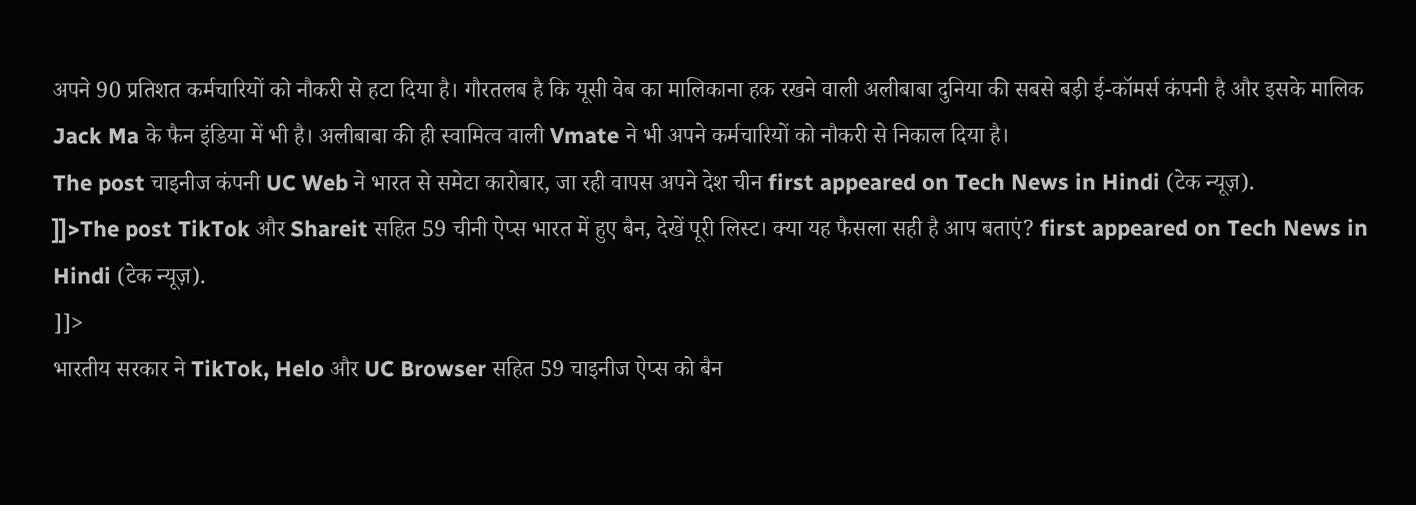अपने 90 प्रतिशत कर्मचारियों को नौकरी से हटा दिया है। गौरतलब है कि यूसी वेब का मालिकाना हक रखने वाली अलीबाबा दुनिया की सबसे बड़ी ई-कॉमर्स कंपनी है और इसके मालिक Jack Ma के फैन इंडिया में भी है। अलीबाबा की ही स्वामित्व वाली Vmate ने भी अपने कर्मचारियों को नौकरी से निकाल दिया है।
The post चाइनीज कंपनी UC Web ने भारत से समेटा कारोबार, जा रही वापस अपने देश चीन first appeared on Tech News in Hindi (टेक न्यूज़).
]]>The post TikTok और Shareit सहित 59 चीनी ऐप्स भारत में हुए बैन, देखें पूरी लिस्ट। क्या यह फैसला सही है आप बताएं? first appeared on Tech News in Hindi (टेक न्यूज़).
]]>
भारतीय सरकार ने TikTok, Helo और UC Browser सहित 59 चाइनीज ऐप्स को बैन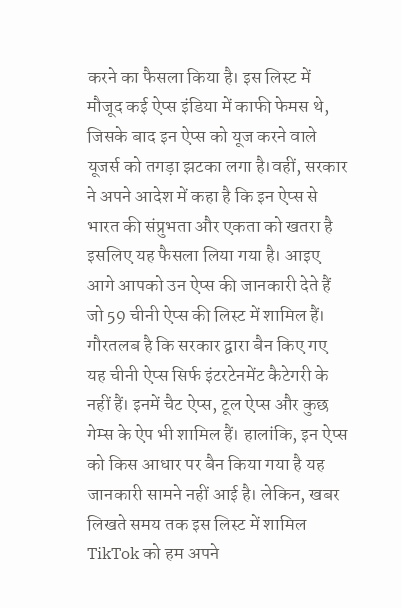करने का फैसला किया है। इस लिस्ट में मौजूद कई ऐप्स इंडिया में काफी फेमस थे, जिसके बाद इन ऐप्स को यूज करने वाले यूजर्स को तगड़ा झटका लगा है।वहीं, सरकार ने अपने आदेश में कहा है कि इन ऐप्स से भारत की संप्रुभता और एकता को खतरा है इसलिए यह फैसला लिया गया है। आइए आगे आपको उन ऐप्स की जानकारी देते हैं जो 59 चीनी ऐप्स की लिस्ट में शामिल हैं।
गौरतलब है कि सरकार द्वारा बैन किए गए यह चीनी ऐप्स सिर्फ इंटरटेनमेंट कैटेगरी के नहीं हैं। इनमें चैट ऐप्स, टूल ऐप्स और कुछ गेम्स के ऐप भी शामिल हैं। हालांकि, इन ऐप्स को किस आधार पर बैन किया गया है यह जानकारी सामने नहीं आई है। लेकिन, खबर लिखते समय तक इस लिस्ट में शामिल TikTok को हम अपने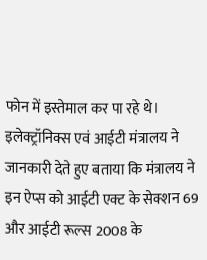फोन में इस्तेमाल कर पा रहे थे।
इलेक्ट्रॉनिक्स एवं आईटी मंत्रालय ने जानकारी देते हुए बताया कि मंत्रालय ने इन ऐप्स को आईटी एक्ट के सेक्शन 69 और आईटी रूल्स 2008 के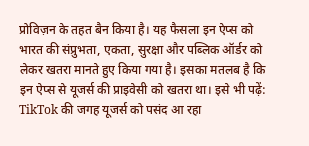प्रोविज़न के तहत बैन किया है। यह फैसला इन ऐप्स को भारत की संप्रुभता, एकता, सुरक्षा और पब्लिक ऑर्डर को लेकर खतरा मानते हुए किया गया है। इसका मतलब है कि इन ऐप्स से यूजर्स की प्राइवेसी को खतरा था। इसे भी पढ़ें: TikTok की जगह यूजर्स को पसंद आ रहा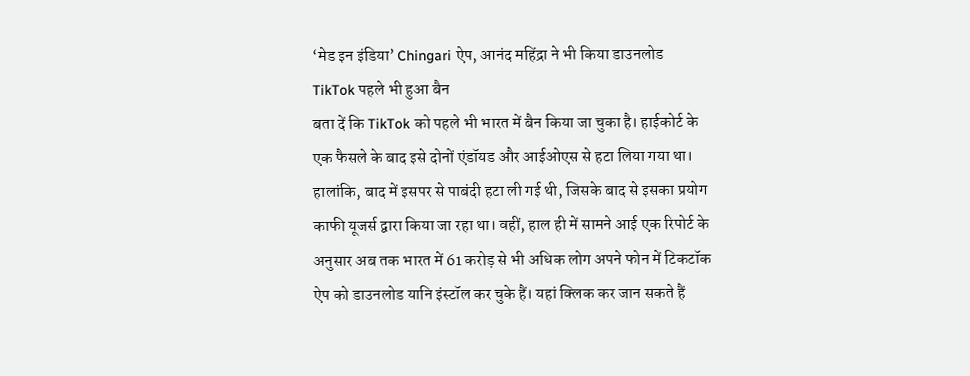‘मेड इन इंडिया’ Chingari ऐप, आनंद महिंद्रा ने भी किया डाउनलोड
TikTok पहले भी हुआ बैन
बता दें कि TikTok को पहले भी भारत में बैन किया जा चुका है। हाईकोर्ट के एक फैसले के बाद इसे दोनों एंडॉयड और आईओएस से हटा लिया गया था। हालांकि, बाद में इसपर से पाबंदी हटा ली गई थी, जिसके बाद से इसका प्रयोग काफी यूजर्स द्वारा किया जा रहा था। वहीं, हाल ही में सामने आई एक रिपोर्ट के अनुसार अब तक भारत में 61 करोड़ से भी अधिक लोग अपने फोन में टिकटॉक ऐप को डाउनलोड यानि इंस्टॉल कर चुके हैं। यहां क्लिक कर जान सकते हैं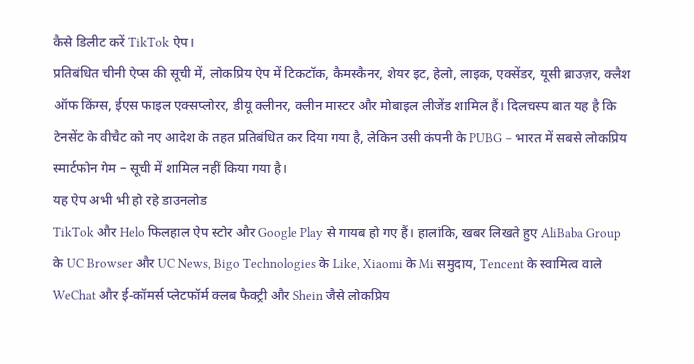कैसे डिलीट करें TikTok ऐप।
प्रतिबंधित चीनी ऐप्स की सूची में, लोकप्रिय ऐप में टिकटॉक, कैमस्कैनर, शेयर इट, हेलो, लाइक, एक्सेंडर, यूसी ब्राउज़र, क्लैश ऑफ किंग्स, ईएस फाइल एक्सप्लोरर, डीयू क्लीनर, क्लीन मास्टर और मोबाइल लीजेंड शामिल हैं। दिलचस्प बात यह है कि टेनसेंट के वीचैट को नए आदेश के तहत प्रतिबंधित कर दिया गया है, लेकिन उसी कंपनी के PUBG – भारत में सबसे लोकप्रिय स्मार्टफोन गेम – सूची में शामिल नहीं किया गया है।
यह ऐप अभी भी हो रहे डाउनलोड
TikTok और Helo फिलहाल ऐप स्टोर और Google Play से गायब हो गए हैं। हालांकि, खबर लिखते हुए AliBaba Group के UC Browser और UC News, Bigo Technologies के Like, Xiaomi के Mi समुदाय, Tencent के स्वामित्व वाले WeChat और ई-कॉमर्स प्लेटफॉर्म क्लब फैक्ट्री और Shein जैसे लोकप्रिय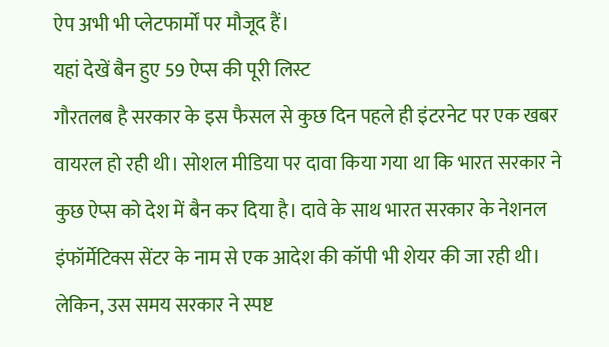ऐप अभी भी प्लेटफार्मों पर मौजूद हैं।
यहां देखें बैन हुए 59 ऐप्स की पूरी लिस्ट
गौरतलब है सरकार के इस फैसल से कुछ दिन पहले ही इंटरनेट पर एक खबर वायरल हो रही थी। सोशल मीडिया पर दावा किया गया था कि भारत सरकार ने कुछ ऐप्स को देश में बैन कर दिया है। दावे के साथ भारत सरकार के नेशनल इंफॉर्मेटिक्स सेंटर के नाम से एक आदेश की कॉपी भी शेयर की जा रही थी। लेकिन, उस समय सरकार ने स्पष्ट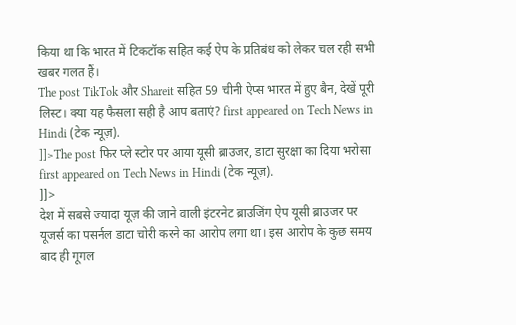किया था कि भारत में टिकटॉक सहित कई ऐप के प्रतिबंध को लेकर चल रही सभी खबर गलत हैं।
The post TikTok और Shareit सहित 59 चीनी ऐप्स भारत में हुए बैन, देखें पूरी लिस्ट। क्या यह फैसला सही है आप बताएं? first appeared on Tech News in Hindi (टेक न्यूज़).
]]>The post फिर प्ले स्टोर पर आया यूसी ब्राउजर, डाटा सुरक्षा का दिया भरोसा first appeared on Tech News in Hindi (टेक न्यूज़).
]]>
देश में सबसे ज्यादा यूज़ की जाने वाली इंटरनेट ब्राउजिंग ऐप यूसी ब्राउजर पर यूजर्स का पसर्नल डाटा चोरी करने का आरोप लगा था। इस आरोप के कुछ समय बाद ही गूगल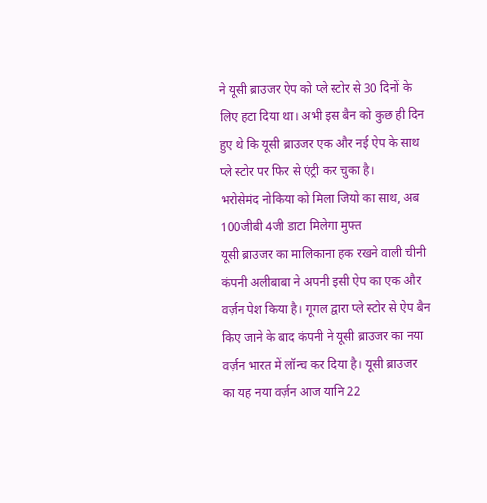ने यूसी ब्राउजर ऐप को प्ले स्टोर से 30 दिनों के लिए हटा दिया था। अभी इस बैन को कुछ ही दिन हुए थे कि यूसी ब्राउजर एक और नई ऐप के साथ प्ले स्टोर पर फिर से एंट्री कर चुका है।
भरोसेमंद नोकिया को मिला जियो का साथ, अब 100जीबी 4जी डाटा मिलेगा मुफ्त
यूसी ब्राउजर का मालिकाना हक रखने वाली चीनी कंपनी अलीबाबा ने अपनी इसी ऐप का एक और वर्ज़न पेश किया है। गूगल द्वारा प्ले स्टोर से ऐप बैन किए जाने के बाद कंपनी ने यूसी ब्राउजर का नया वर्ज़न भारत में लॉन्च कर दिया है। यूसी ब्राउजर का यह नया वर्ज़न आज यानि 22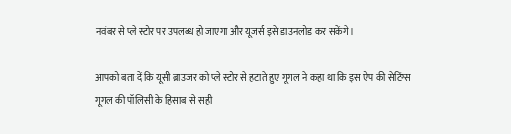नवंबर से प्ले स्टोर पर उपलब्ध हो जाएगा और यूजर्स इसे डाउनलोड कर सकेंगे।

आपको बता दें कि यूसी ब्राउजर को प्ले स्टोर से हटाते हुए गूगल ने कहा था कि इस ऐप की सेटिंग्स गूगल की पॉलिसी के हिसाब से सही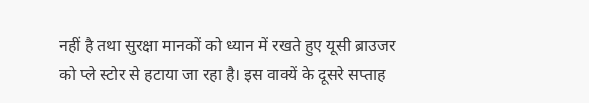नहीं है तथा सुरक्षा मानकों को ध्यान में रखते हुए यूसी ब्राउजर को प्ले स्टोर से हटाया जा रहा है। इस वाक्यें के दूसरे सप्ताह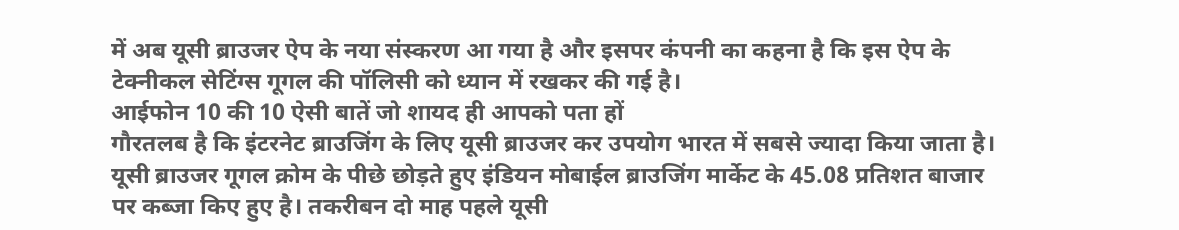में अब यूसी ब्राउजर ऐप के नया संस्करण आ गया है और इसपर कंपनी का कहना है कि इस ऐप के टेक्नीकल सेटिंग्स गूगल की पॉलिसी को ध्यान में रखकर की गई है।
आईफोन 10 की 10 ऐसी बातें जो शायद ही आपको पता हों
गौरतलब है कि इंटरनेट ब्राउजिंग के लिए यूसी ब्राउजर कर उपयोग भारत में सबसे ज्यादा किया जाता है। यूसी ब्राउजर गूगल क्रोम के पीछे छोड़ते हुए इंडियन मोबाईल ब्राउजिंग मार्केट के 45.08 प्रतिशत बाजार पर कब्जा किए हुए है। तकरीबन दो माह पहले यूसी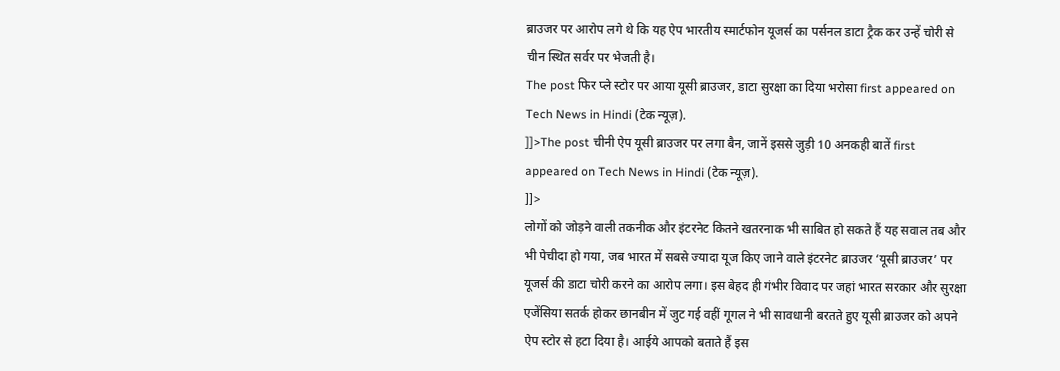ब्राउजर पर आरोप लगे थे कि यह ऐप भारतीय स्मार्टफोन यूजर्स का पर्सनल डाटा ट्रैक कर उन्हें चोरी से चीन स्थित सर्वर पर भेजती है।
The post फिर प्ले स्टोर पर आया यूसी ब्राउजर, डाटा सुरक्षा का दिया भरोसा first appeared on Tech News in Hindi (टेक न्यूज़).
]]>The post चीनी ऐप यूसी ब्राउजर पर लगा बैन, जानें इससे जुड़ी 10 अनकही बातें first appeared on Tech News in Hindi (टेक न्यूज़).
]]>
लोगों को जोड़ने वाली तकनीक और इंटरनेट कितने खतरनाक भी साबित हो सकते हैं यह सवाल तब और भी पेचीदा हो गया, जब भारत में सबसे ज्यादा यूज किए जाने वाले इंटरनेट ब्राउजर ‘यूसी ब्राउजर’ पर यूजर्स की डाटा चोरी करने का आरोप लगा। इस बेहद ही गंभीर विवाद पर जहां भारत सरकार और सुरक्षा एजेंसिया सतर्क होकर छानबीन में जुट गई वहीं गूगल ने भी सावधानी बरतते हुए यूसी ब्राउजर को अपने ऐप स्टोर से हटा दिया है। आईये आपको बताते हैं इस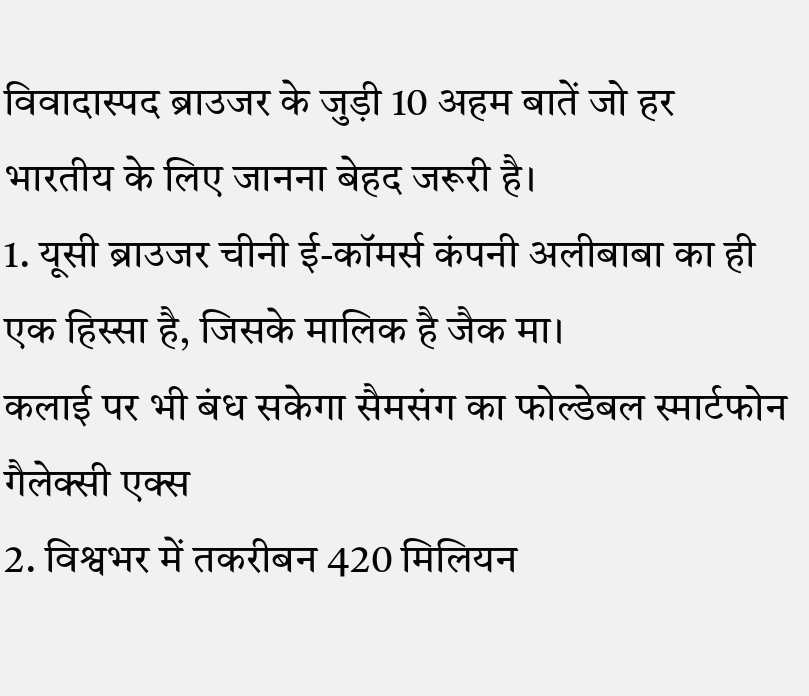विवादास्पद ब्राउजर के जुड़ी 10 अहम बातें जो हर भारतीय के लिए जानना बेहद जरूरी है।
1. यूसी ब्राउजर चीनी ई-कॉमर्स कंपनी अलीबाबा का ही एक हिस्सा है, जिसके मालिक है जैक मा।
कलाई पर भी बंध सकेगा सैमसंग का फोल्डेबल स्मार्टफोन गैलेक्सी एक्स
2. विश्वभर में तकरीबन 420 मिलियन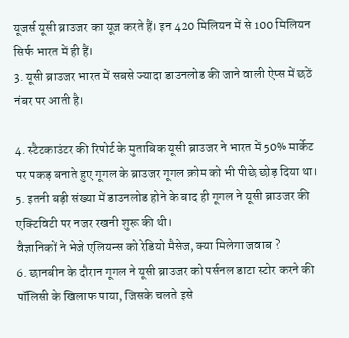यूजर्स यूसी ब्राउजर का यूज़ करते हैं। इन 420 मिलियन में से 100 मिलियन सिर्फ भारत में ही हैं।
3. यूसी ब्राउजर भारत में सबसे ज्यादा डाउनलोड की जाने वाली ऐप्स में छठें नंबर पर आती है।

4. स्टैटकाउंटर की रिपोर्ट के मुताबिक यूसी ब्राउजर ने भारत में 50% मार्केट पर पकड़ बनाते हुए गूगल के ब्राउजर गूगल क्रोम को भी पीछे छोड़ दिया था।
5. इतनी बड़ी संख्या में डाउनलोड होने के बाद ही गूगल ने यूसी ब्राउजर की एक्टिविटी पर नजर रखनी शुरू की थी।
वैज्ञानिकों ने भेजे एलियन्स को रेडियो मैसेज, क्या मिलेगा जवाब ?
6. छानबीन के दौरान गूगल ने यूसी ब्राउजर को पर्सनल डाटा स्टोर करने की पॉलिसी के खिलाफ पाया, जिसके चलते इसे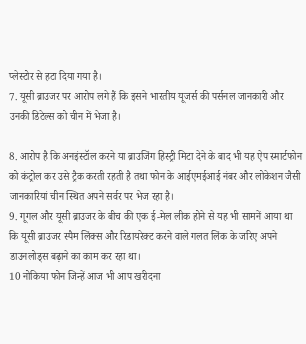प्लेस्टोर से हटा दिया गया है।
7. यूसी ब्राउजर पर आरोप लगे हैं कि इसने भारतीय यूजर्स की पर्सनल जानकारी और उनकी डिटेल्स को चीन में भेजा है।

8. आरोप है कि अनइंस्टॉल करने या ब्राउजिंग हिस्ट्री मिटा देने के बाद भी यह ऐप स्मार्टफोन को कंट्रोल कर उसे ट्रैक करती रहती है तथा फोन के आईएमईआई नंबर और लोकेशन जैसी जानकारियां चीन स्थित अपने सर्वर पर भेज रहा है।
9. गूगल और यूसी ब्राउजर के बीच की एक ई-मेल लीक होने से यह भी सामनें आया था कि यूसी ब्राउजर स्पैम लिंक्स और रिडायरेक्ट करने वाले गलत लिंक के जरिए अपने डाउनलोड्स बढ़ाने का काम कर रहा था।
10 नोकिया फोन जिन्हें आज भी आप खरीदना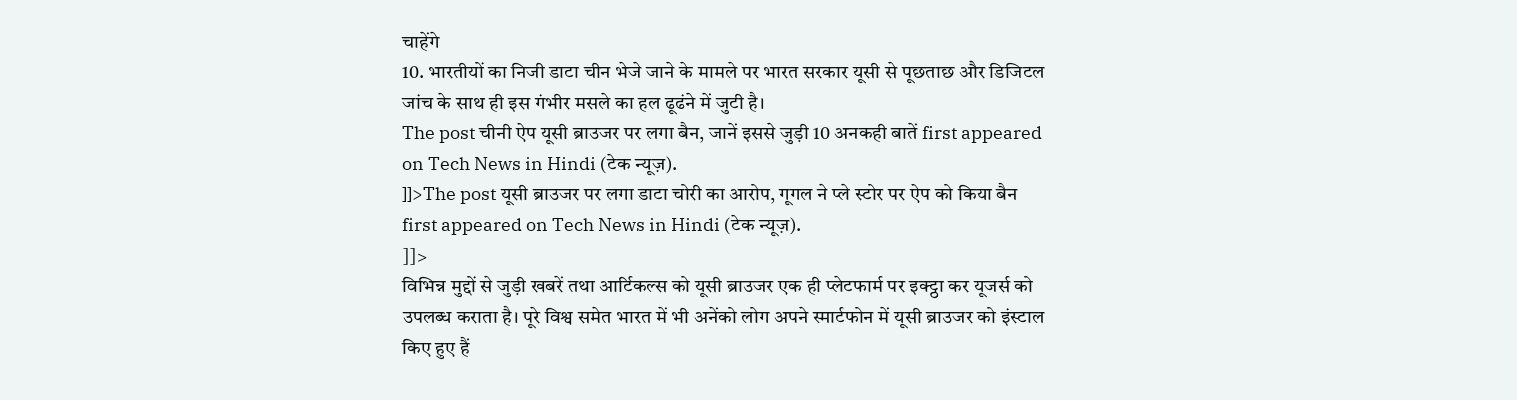चाहेंगे
10. भारतीयों का निजी डाटा चीन भेजे जाने के मामले पर भारत सरकार यूसी से पूछताछ और डिजिटल जांच के साथ ही इस गंभीर मसले का हल ढूढंने में जुटी है।
The post चीनी ऐप यूसी ब्राउजर पर लगा बैन, जानें इससे जुड़ी 10 अनकही बातें first appeared on Tech News in Hindi (टेक न्यूज़).
]]>The post यूसी ब्राउजर पर लगा डाटा चोरी का आरोप, गूगल ने प्ले स्टोर पर ऐप को किया बैन first appeared on Tech News in Hindi (टेक न्यूज़).
]]>
विभिन्न मुद्दों से जुड़ी खबरें तथा आर्टिकल्स को यूसी ब्राउजर एक ही प्लेटफार्म पर इक्ट्ठा कर यूजर्स को उपलब्ध कराता है। पूरे विश्व समेत भारत में भी अनेंको लोग अपने स्मार्टफोन में यूसी ब्राउजर को इंस्टाल किए हुए हैं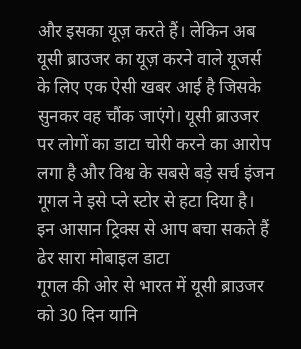और इसका यूज़ करते हैं। लेकिन अब यूसी ब्राउजर का यूज़ करने वाले यूजर्स के लिए एक ऐसी खबर आई है जिसके सुनकर वह चौंक जाएंगे। यूसी ब्राउजर पर लोगों का डाटा चोरी करने का आरोप लगा है और विश्व के सबसे बड़े सर्च इंजन गूगल ने इसे प्ले स्टोर से हटा दिया है।
इन आसान ट्रिक्स से आप बचा सकते हैं ढेर सारा मोबाइल डाटा
गूगल की ओर से भारत में यूसी ब्राउजर को 30 दिन यानि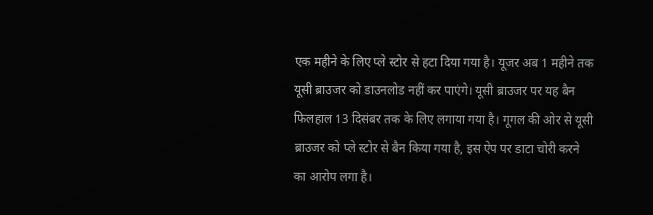एक महीने के लिए प्ले स्टोर से हटा दिया गया है। यूजर अब 1 महीने तक यूसी ब्राउजर को डाउनलोड नहीं कर पाएंगे। यूसी ब्राउजर पर यह बैन फिलहाल 13 दिसंबर तक के लिए लगाया गया है। गूगल की ओर से यूसी ब्राउजर को प्ले स्टोर से बैन किया गया है, इस ऐप पर डाटा चोरी करने का आरोप लगा है।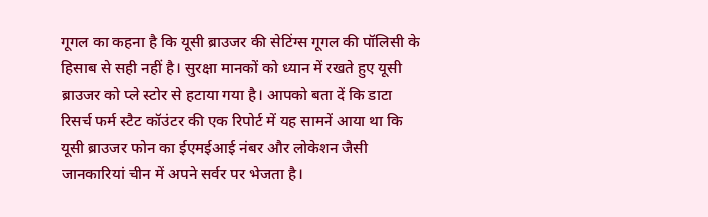गूगल का कहना है कि यूसी ब्राउजर की सेटिंग्स गूगल की पॉलिसी के हिसाब से सही नहीं है। सुरक्षा मानकों को ध्यान में रखते हुए यूसी ब्राउजर को प्ले स्टोर से हटाया गया है। आपको बता दें कि डाटा रिसर्च फर्म स्टैट कॉउंटर की एक रिपोर्ट में यह सामनें आया था कि यूसी ब्राउजर फोन का ईएमईआई नंबर और लोकेशन जैसी जानकारियां चीन में अपने सर्वर पर भेजता है।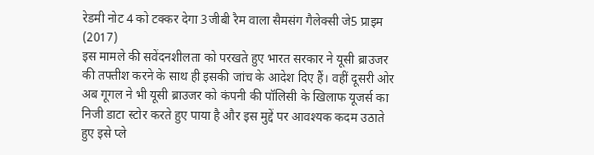रेडमी नोट 4 को टक्कर देगा 3जीबी रैम वाला सैमसंग गैलेक्सी जे5 प्राइम (2017)
इस मामले की सवेंदनशीलता को परखते हुए भारत सरकार ने यूसी ब्राउजर की तफ्तीश करने के साथ ही इसकी जांच के आदेश दिए हैं। वहीं दूसरी ओर अब गूगल ने भी यूसी ब्राउजर को कंपनी की पॉलिसी के खिलाफ यूजर्स का निजी डाटा स्टोर करते हुए पाया है और इस मुद्दें पर आवश्यक कदम उठाते हुए इसे प्ले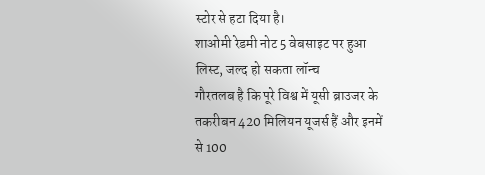स्टोर से हटा दिया है।
शाओमी रेडमी नोट 5 वेबसाइट पर हुआ लिस्ट, जल्द हो सकता लॉन्च
गौरतलब है कि पूरे विश्व में यूसी ब्राउजर के तकरीबन 420 मिलियन यूजर्स हैं और इनमें से 100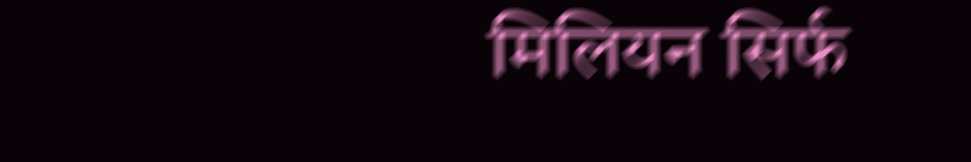मिलियन सिर्फ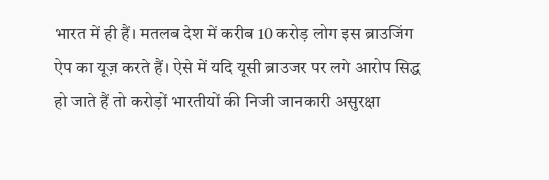भारत में ही हैं। मतलब देश में करीब 10 करोड़ लोग इस ब्राउजिंग ऐप का यूज़ करते हैं। ऐसे में यदि यूसी ब्राउजर पर लगे आरोप सिद्ध हो जाते हैं तो करोड़ों भारतीयों की निजी जानकारी असुरक्षा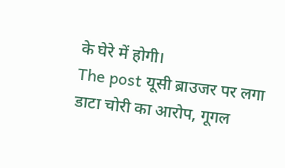के घेरे में होगी।
The post यूसी ब्राउजर पर लगा डाटा चोरी का आरोप, गूगल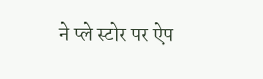ने प्ले स्टोर पर ऐप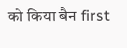को किया बैन first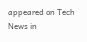appeared on Tech News in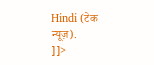Hindi (टेक न्यूज़).
]]>